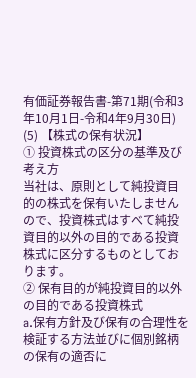有価証券報告書-第71期(令和3年10月1日-令和4年9月30日)
(5) 【株式の保有状況】
① 投資株式の区分の基準及び考え方
当社は、原則として純投資目的の株式を保有いたしませんので、投資株式はすべて純投資目的以外の目的である投資株式に区分するものとしております。
② 保有目的が純投資目的以外の目的である投資株式
a.保有方針及び保有の合理性を検証する方法並びに個別銘柄の保有の適否に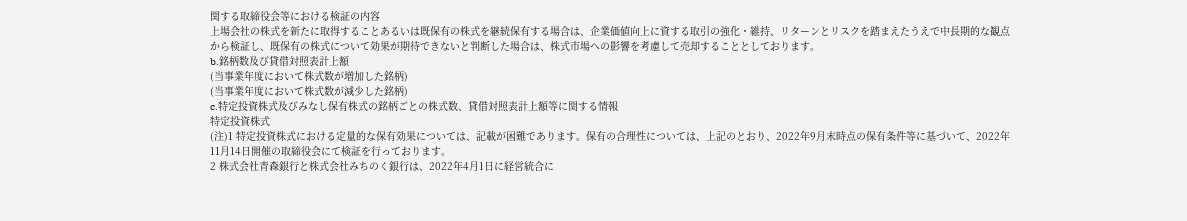関する取締役会等における検証の内容
上場会社の株式を新たに取得することあるいは既保有の株式を継続保有する場合は、企業価値向上に資する取引の強化・維持、リターンとリスクを踏まえたうえで中長期的な観点から検証し、既保有の株式について効果が期待できないと判断した場合は、株式市場への影響を考慮して売却することとしております。
b.銘柄数及び貸借対照表計上額
(当事業年度において株式数が増加した銘柄)
(当事業年度において株式数が減少した銘柄)
c.特定投資株式及びみなし保有株式の銘柄ごとの株式数、貸借対照表計上額等に関する情報
特定投資株式
(注)1 特定投資株式における定量的な保有効果については、記載が困難であります。保有の合理性については、上記のとおり、2022年9月末時点の保有条件等に基づいて、2022年11月14日開催の取締役会にて検証を行っております。
2 株式会社青森銀行と株式会社みちのく銀行は、2022年4月1日に経営統合に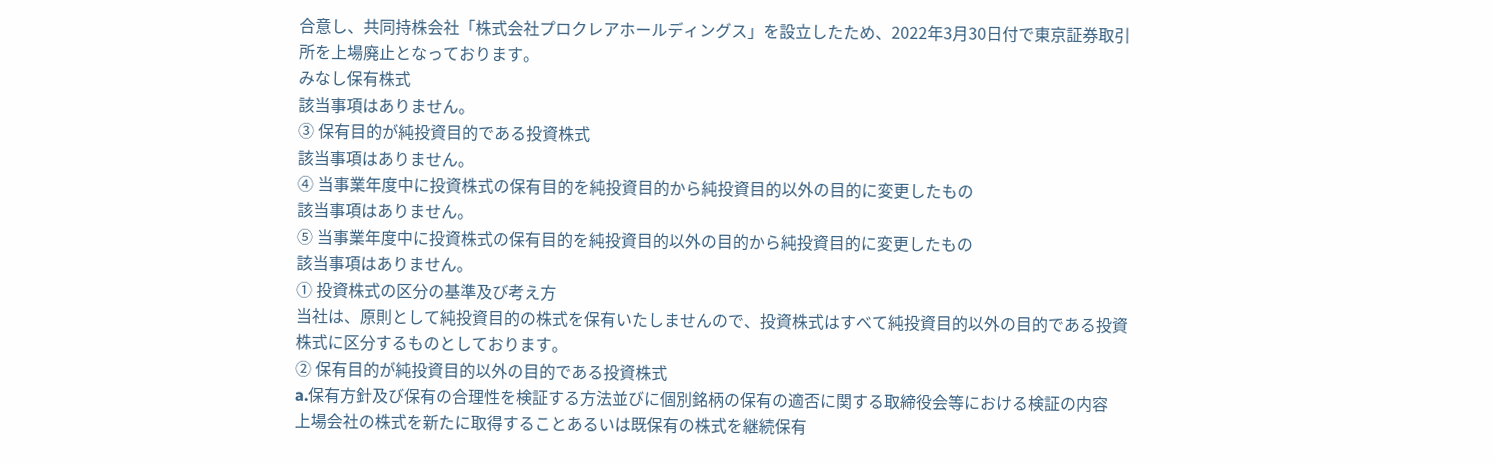合意し、共同持株会社「株式会社プロクレアホールディングス」を設立したため、2022年3月30日付で東京証券取引所を上場廃止となっております。
みなし保有株式
該当事項はありません。
③ 保有目的が純投資目的である投資株式
該当事項はありません。
④ 当事業年度中に投資株式の保有目的を純投資目的から純投資目的以外の目的に変更したもの
該当事項はありません。
⑤ 当事業年度中に投資株式の保有目的を純投資目的以外の目的から純投資目的に変更したもの
該当事項はありません。
① 投資株式の区分の基準及び考え方
当社は、原則として純投資目的の株式を保有いたしませんので、投資株式はすべて純投資目的以外の目的である投資株式に区分するものとしております。
② 保有目的が純投資目的以外の目的である投資株式
a.保有方針及び保有の合理性を検証する方法並びに個別銘柄の保有の適否に関する取締役会等における検証の内容
上場会社の株式を新たに取得することあるいは既保有の株式を継続保有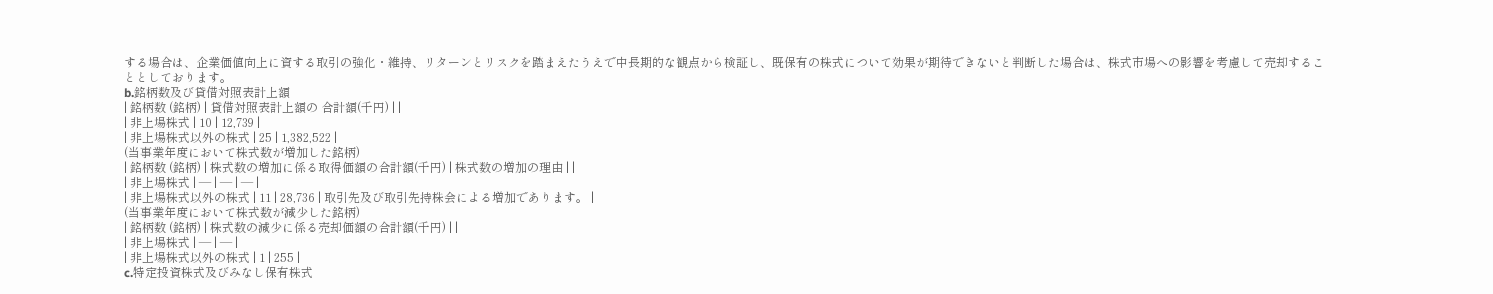する場合は、企業価値向上に資する取引の強化・維持、リターンとリスクを踏まえたうえで中長期的な観点から検証し、既保有の株式について効果が期待できないと判断した場合は、株式市場への影響を考慮して売却することとしております。
b.銘柄数及び貸借対照表計上額
| 銘柄数 (銘柄) | 貸借対照表計上額の 合計額(千円) | |
| 非上場株式 | 10 | 12,739 |
| 非上場株式以外の株式 | 25 | 1,382,522 |
(当事業年度において株式数が増加した銘柄)
| 銘柄数 (銘柄) | 株式数の増加に係る取得価額の合計額(千円) | 株式数の増加の理由 | |
| 非上場株式 | ― | ― | ― |
| 非上場株式以外の株式 | 11 | 28,736 | 取引先及び取引先持株会による増加であります。 |
(当事業年度において株式数が減少した銘柄)
| 銘柄数 (銘柄) | 株式数の減少に係る売却価額の合計額(千円) | |
| 非上場株式 | ― | ― |
| 非上場株式以外の株式 | 1 | 255 |
c.特定投資株式及びみなし保有株式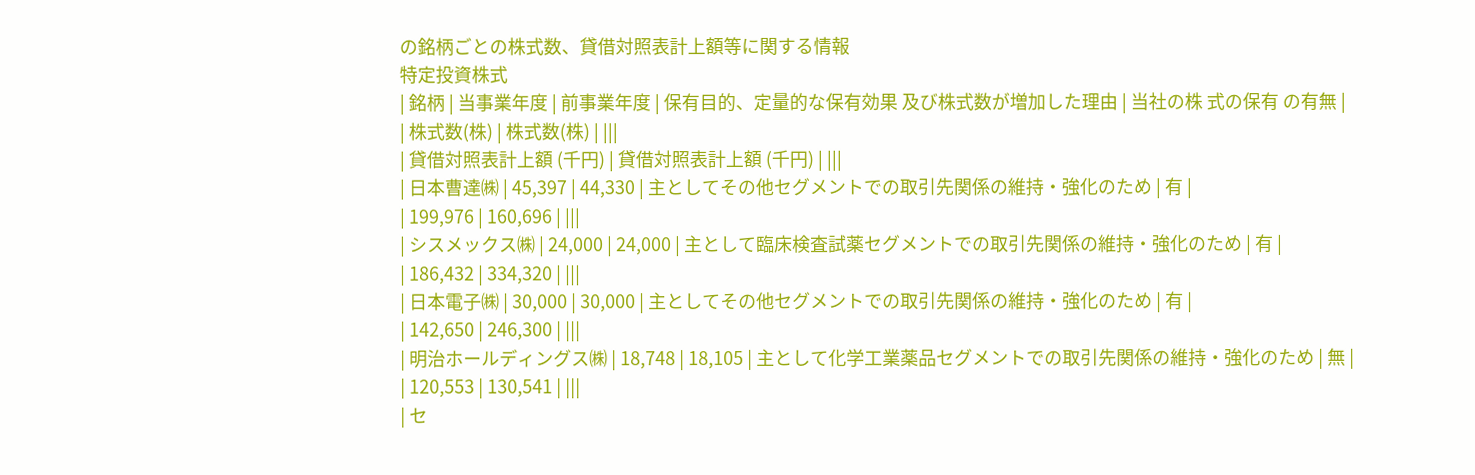の銘柄ごとの株式数、貸借対照表計上額等に関する情報
特定投資株式
| 銘柄 | 当事業年度 | 前事業年度 | 保有目的、定量的な保有効果 及び株式数が増加した理由 | 当社の株 式の保有 の有無 |
| 株式数(株) | 株式数(株) | |||
| 貸借対照表計上額 (千円) | 貸借対照表計上額 (千円) | |||
| 日本曹達㈱ | 45,397 | 44,330 | 主としてその他セグメントでの取引先関係の維持・強化のため | 有 |
| 199,976 | 160,696 | |||
| シスメックス㈱ | 24,000 | 24,000 | 主として臨床検査試薬セグメントでの取引先関係の維持・強化のため | 有 |
| 186,432 | 334,320 | |||
| 日本電子㈱ | 30,000 | 30,000 | 主としてその他セグメントでの取引先関係の維持・強化のため | 有 |
| 142,650 | 246,300 | |||
| 明治ホールディングス㈱ | 18,748 | 18,105 | 主として化学工業薬品セグメントでの取引先関係の維持・強化のため | 無 |
| 120,553 | 130,541 | |||
| セ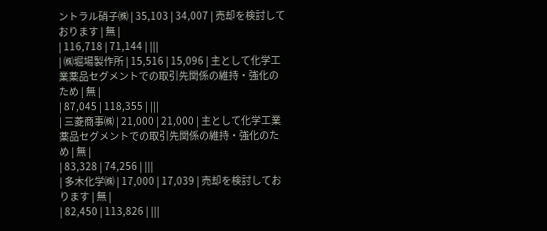ントラル硝子㈱ | 35,103 | 34,007 | 売却を検討しております | 無 |
| 116,718 | 71,144 | |||
| ㈱堀場製作所 | 15,516 | 15,096 | 主として化学工業薬品セグメントでの取引先関係の維持・強化のため | 無 |
| 87,045 | 118,355 | |||
| 三菱商事㈱ | 21,000 | 21,000 | 主として化学工業薬品セグメントでの取引先関係の維持・強化のため | 無 |
| 83,328 | 74,256 | |||
| 多木化学㈱ | 17,000 | 17,039 | 売却を検討しております | 無 |
| 82,450 | 113,826 | |||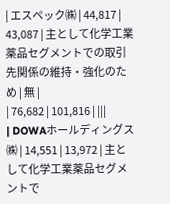| エスペック㈱ | 44,817 | 43,087 | 主として化学工業薬品セグメントでの取引先関係の維持・強化のため | 無 |
| 76,682 | 101,816 | |||
| DOWAホールディングス㈱ | 14,551 | 13,972 | 主として化学工業薬品セグメントで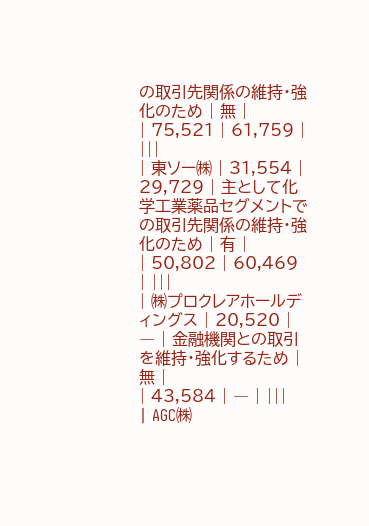の取引先関係の維持・強化のため | 無 |
| 75,521 | 61,759 | |||
| 東ソー㈱ | 31,554 | 29,729 | 主として化学工業薬品セグメントでの取引先関係の維持・強化のため | 有 |
| 50,802 | 60,469 | |||
| ㈱プロクレアホールディングス | 20,520 | ― | 金融機関との取引を維持・強化するため | 無 |
| 43,584 | ― | |||
| AGC㈱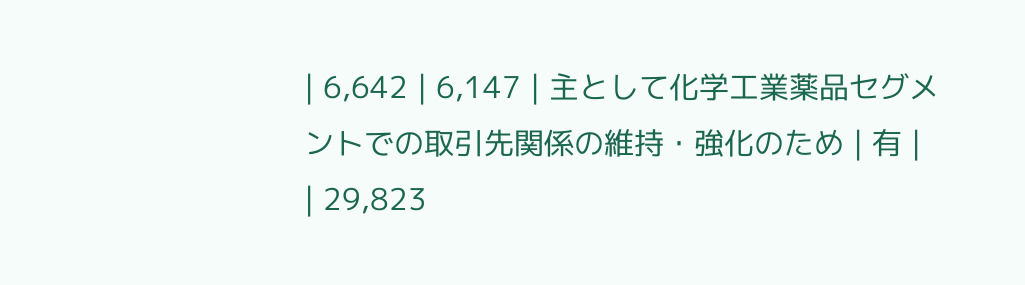| 6,642 | 6,147 | 主として化学工業薬品セグメントでの取引先関係の維持・強化のため | 有 |
| 29,823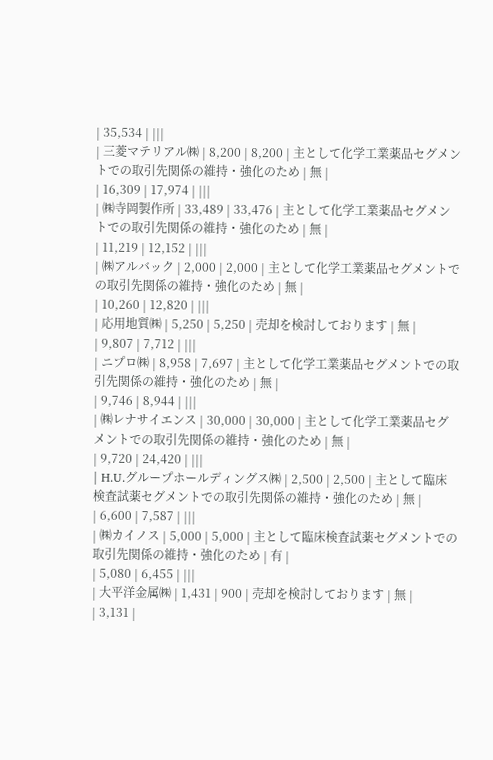| 35,534 | |||
| 三菱マテリアル㈱ | 8,200 | 8,200 | 主として化学工業薬品セグメントでの取引先関係の維持・強化のため | 無 |
| 16,309 | 17,974 | |||
| ㈱寺岡製作所 | 33,489 | 33,476 | 主として化学工業薬品セグメントでの取引先関係の維持・強化のため | 無 |
| 11,219 | 12,152 | |||
| ㈱アルバック | 2,000 | 2,000 | 主として化学工業薬品セグメントでの取引先関係の維持・強化のため | 無 |
| 10,260 | 12,820 | |||
| 応用地質㈱ | 5,250 | 5,250 | 売却を検討しております | 無 |
| 9,807 | 7,712 | |||
| ニプロ㈱ | 8,958 | 7,697 | 主として化学工業薬品セグメントでの取引先関係の維持・強化のため | 無 |
| 9,746 | 8,944 | |||
| ㈱レナサイエンス | 30,000 | 30,000 | 主として化学工業薬品セグメントでの取引先関係の維持・強化のため | 無 |
| 9,720 | 24,420 | |||
| H.U.グループホールディングス㈱ | 2,500 | 2,500 | 主として臨床検査試薬セグメントでの取引先関係の維持・強化のため | 無 |
| 6,600 | 7,587 | |||
| ㈱カイノス | 5,000 | 5,000 | 主として臨床検査試薬セグメントでの取引先関係の維持・強化のため | 有 |
| 5,080 | 6,455 | |||
| 大平洋金属㈱ | 1,431 | 900 | 売却を検討しております | 無 |
| 3,131 |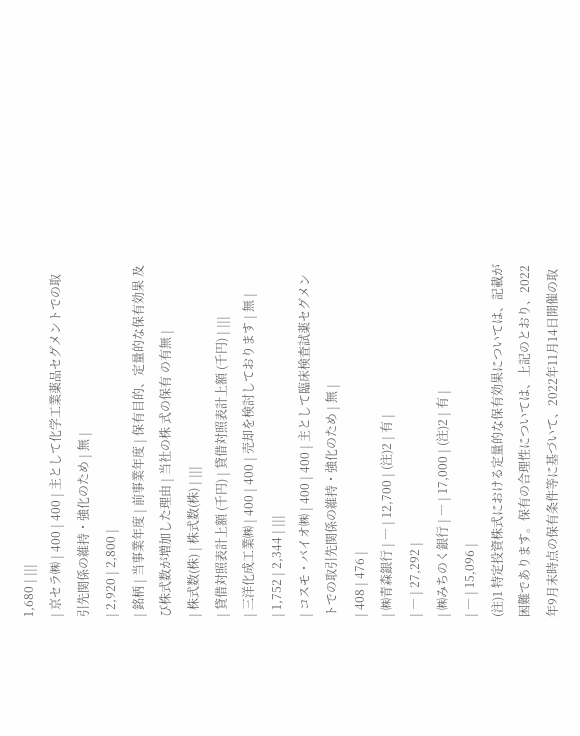1,680 | |||
| 京セラ㈱ | 400 | 400 | 主として化学工業薬品セグメントでの取引先関係の維持・強化のため | 無 |
| 2,920 | 2,800 |
| 銘柄 | 当事業年度 | 前事業年度 | 保有目的、定量的な保有効果 及び株式数が増加した理由 | 当社の株 式の保有 の有無 |
| 株式数(株) | 株式数(株) | |||
| 貸借対照表計上額 (千円) | 貸借対照表計上額 (千円) | |||
| 三洋化成工業㈱ | 400 | 400 | 売却を検討しております | 無 |
| 1,752 | 2,344 | |||
| コスモ・バイオ㈱ | 400 | 400 | 主として臨床検査試薬セグメントでの取引先関係の維持・強化のため | 無 |
| 408 | 476 |
| ㈱青森銀行 | ― | 12,700 | (注)2 | 有 |
| ― | 27,292 |
| ㈱みちのく銀行 | ― | 17,000 | (注)2 | 有 |
| ― | 15,096 |
(注)1 特定投資株式における定量的な保有効果については、記載が困難であります。保有の合理性については、上記のとおり、2022年9月末時点の保有条件等に基づいて、2022年11月14日開催の取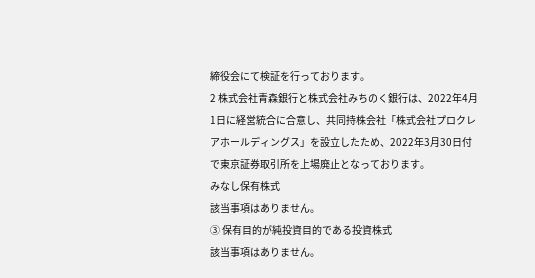締役会にて検証を行っております。
2 株式会社青森銀行と株式会社みちのく銀行は、2022年4月1日に経営統合に合意し、共同持株会社「株式会社プロクレアホールディングス」を設立したため、2022年3月30日付で東京証券取引所を上場廃止となっております。
みなし保有株式
該当事項はありません。
③ 保有目的が純投資目的である投資株式
該当事項はありません。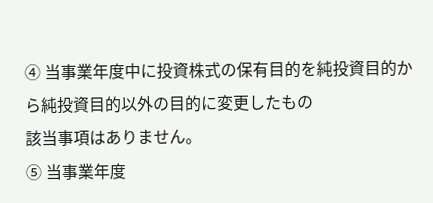④ 当事業年度中に投資株式の保有目的を純投資目的から純投資目的以外の目的に変更したもの
該当事項はありません。
⑤ 当事業年度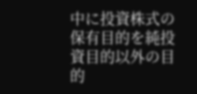中に投資株式の保有目的を純投資目的以外の目的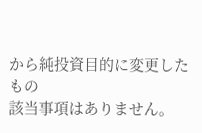から純投資目的に変更したもの
該当事項はありません。